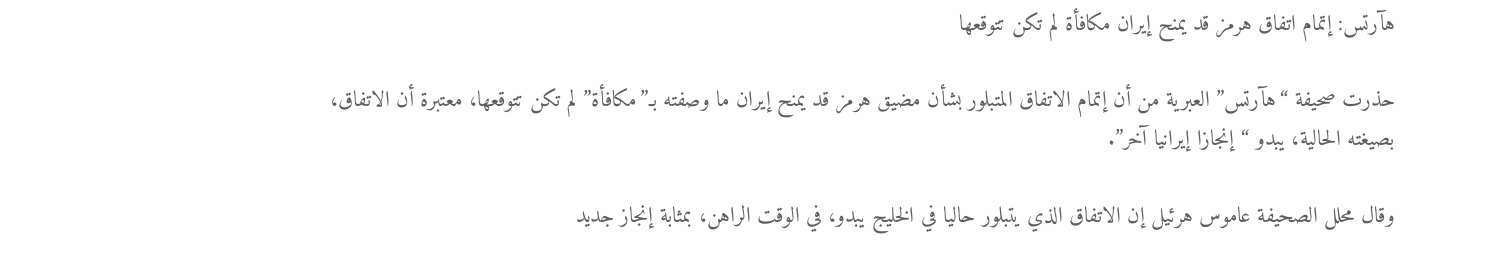هآرتس: إتمام اتفاق هرمز قد يمنح إيران مكافأة لم تكن تتوقعها

حذرت صحيفة “هآرتس” العبرية من أن إتمام الاتفاق المتبلور بشأن مضيق هرمز قد يمنح إيران ما وصفته بـ”مكافأة” لم تكن تتوقعها، معتبرة أن الاتفاق، بصيغته الحالية، يبدو “إنجازا إيرانيا آخر”.

وقال محلل الصحيفة عاموس هرئيل إن الاتفاق الذي يتبلور حاليا في الخليج يبدو، في الوقت الراهن، بمثابة إنجاز جديد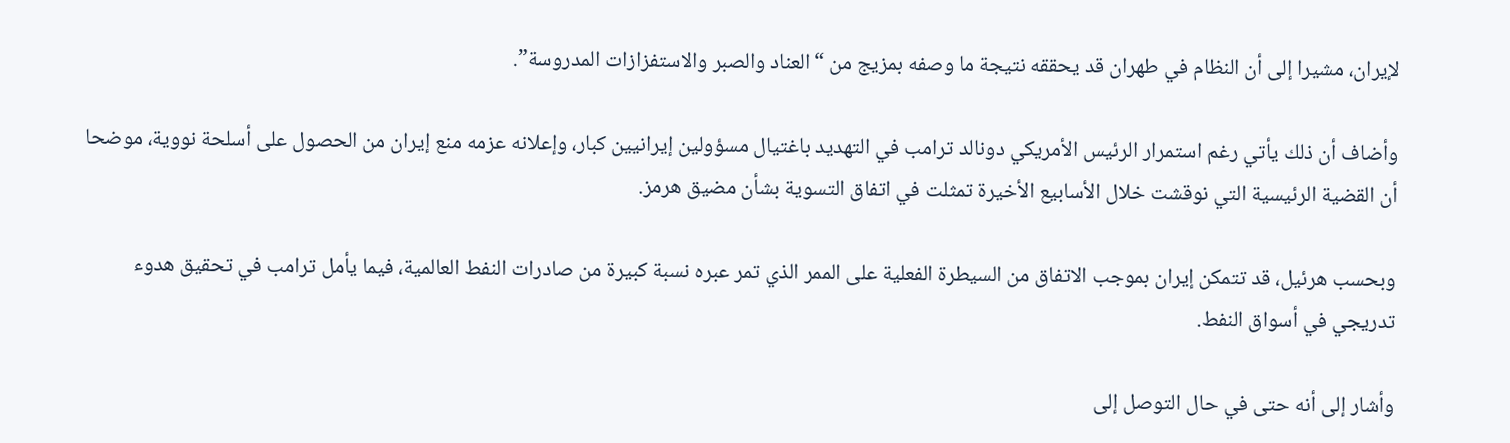لإيران، مشيرا إلى أن النظام في طهران قد يحققه نتيجة ما وصفه بمزيج من “العناد والصبر والاستفزازات المدروسة”.

وأضاف أن ذلك يأتي رغم استمرار الرئيس الأمريكي دونالد ترامب في التهديد باغتيال مسؤولين إيرانيين كبار، وإعلانه عزمه منع إيران من الحصول على أسلحة نووية، موضحا أن القضية الرئيسية التي نوقشت خلال الأسابيع الأخيرة تمثلت في اتفاق التسوية بشأن مضيق هرمز.

وبحسب هرئيل، قد تتمكن إيران بموجب الاتفاق من السيطرة الفعلية على الممر الذي تمر عبره نسبة كبيرة من صادرات النفط العالمية، فيما يأمل ترامب في تحقيق هدوء تدريجي في أسواق النفط.

وأشار إلى أنه حتى في حال التوصل إلى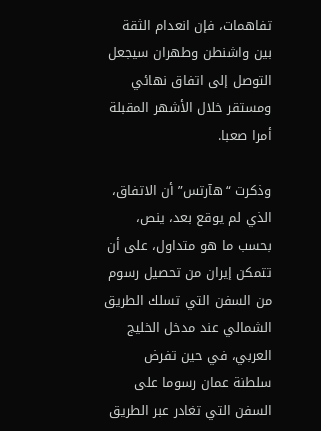تفاهمات، فإن انعدام الثقة بين واشنطن وطهران سيجعل التوصل إلى اتفاق نهائي ومستقر خلال الأشهر المقبلة أمرا صعبا.

وذكرت “هآرتس” أن الاتفاق، الذي لم يوقع بعد، ينص، بحسب ما هو متداول، على أن تتمكن إيران من تحصيل رسوم من السفن التي تسلك الطريق الشمالي عند مدخل الخليج العربي، في حين تفرض سلطنة عمان رسوما على السفن التي تغادر عبر الطريق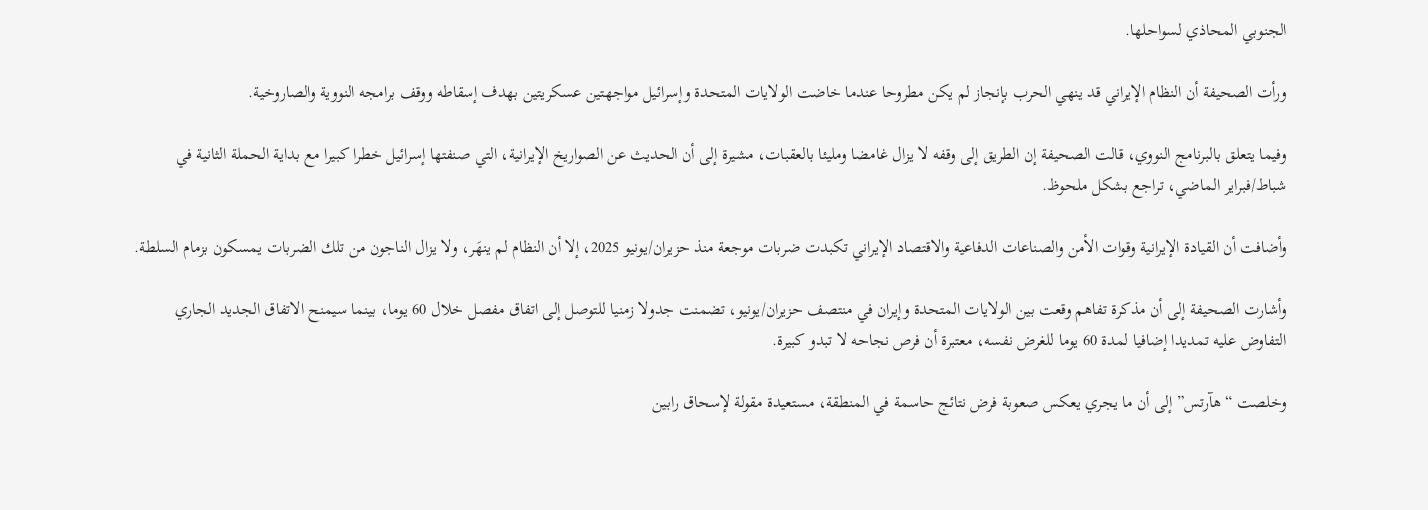الجنوبي المحاذي لسواحلها.

ورأت الصحيفة أن النظام الإيراني قد ينهي الحرب بإنجاز لم يكن مطروحا عندما خاضت الولايات المتحدة وإسرائيل مواجهتين عسكريتين بهدف إسقاطه ووقف برامجه النووية والصاروخية.

وفيما يتعلق بالبرنامج النووي، قالت الصحيفة إن الطريق إلى وقفه لا يزال غامضا ومليئا بالعقبات، مشيرة إلى أن الحديث عن الصواريخ الإيرانية، التي صنفتها إسرائيل خطرا كبيرا مع بداية الحملة الثانية في شباط/فبراير الماضي، تراجع بشكل ملحوظ.

وأضافت أن القيادة الإيرانية وقوات الأمن والصناعات الدفاعية والاقتصاد الإيراني تكبدت ضربات موجعة منذ حزيران/يونيو 2025، إلا أن النظام لم ينهَر، ولا يزال الناجون من تلك الضربات يمسكون بزمام السلطة.

وأشارت الصحيفة إلى أن مذكرة تفاهم وقعت بين الولايات المتحدة وإيران في منتصف حزيران/يونيو، تضمنت جدولا زمنيا للتوصل إلى اتفاق مفصل خلال 60 يوما، بينما سيمنح الاتفاق الجديد الجاري التفاوض عليه تمديدا إضافيا لمدة 60 يوما للغرض نفسه، معتبرة أن فرص نجاحه لا تبدو كبيرة.

وخلصت “هآرتس” إلى أن ما يجري يعكس صعوبة فرض نتائج حاسمة في المنطقة، مستعيدة مقولة لإسحاق رابين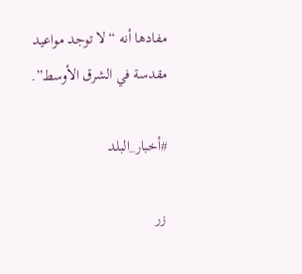مفادها أنه “لا توجد مواعيد مقدسة في الشرق الأوسط”.

#أخبار_البلد

زر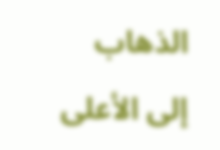الذهاب إلى الأعلى